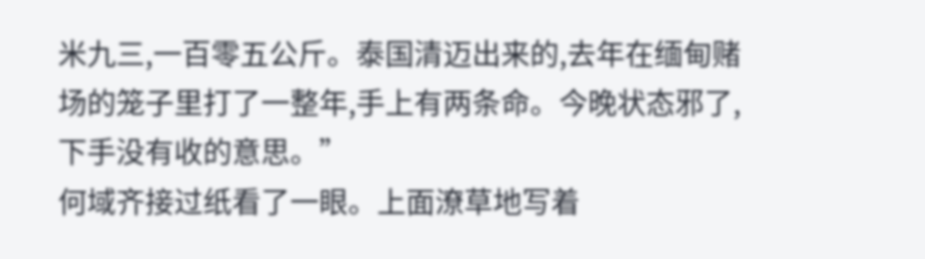米九三,一百零五公斤。泰国清迈出来的,去年在缅甸赌场的笼子里打了一整年,手上有两条命。今晚状态邪了,下手没有收的意思。”
何域齐接过纸看了一眼。上面潦草地写着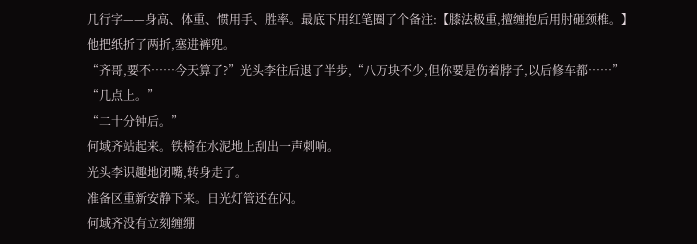几行字——身高、体重、惯用手、胜率。最底下用红笔圈了个备注:【膝法极重,擅缠抱后用肘砸颈椎。】
他把纸折了两折,塞进裤兜。
“齐哥,要不……今天算了?”光头李往后退了半步,“八万块不少,但你要是伤着脖子,以后修车都……”
“几点上。”
“二十分钟后。”
何域齐站起来。铁椅在水泥地上刮出一声刺响。
光头李识趣地闭嘴,转身走了。
准备区重新安静下来。日光灯管还在闪。
何域齐没有立刻缠绷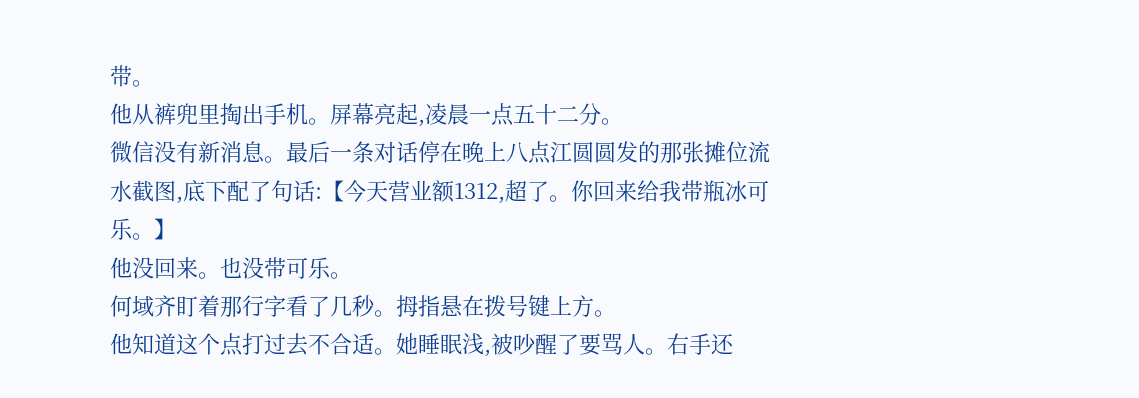带。
他从裤兜里掏出手机。屏幕亮起,凌晨一点五十二分。
微信没有新消息。最后一条对话停在晚上八点江圆圆发的那张摊位流水截图,底下配了句话:【今天营业额1312,超了。你回来给我带瓶冰可乐。】
他没回来。也没带可乐。
何域齐盯着那行字看了几秒。拇指悬在拨号键上方。
他知道这个点打过去不合适。她睡眠浅,被吵醒了要骂人。右手还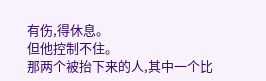有伤,得休息。
但他控制不住。
那两个被抬下来的人,其中一个比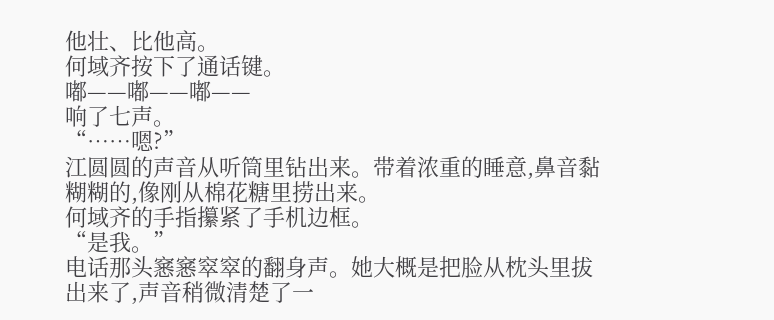他壮、比他高。
何域齐按下了通话键。
嘟——嘟——嘟——
响了七声。
“……嗯?”
江圆圆的声音从听筒里钻出来。带着浓重的睡意,鼻音黏糊糊的,像刚从棉花糖里捞出来。
何域齐的手指攥紧了手机边框。
“是我。”
电话那头窸窸窣窣的翻身声。她大概是把脸从枕头里拔出来了,声音稍微清楚了一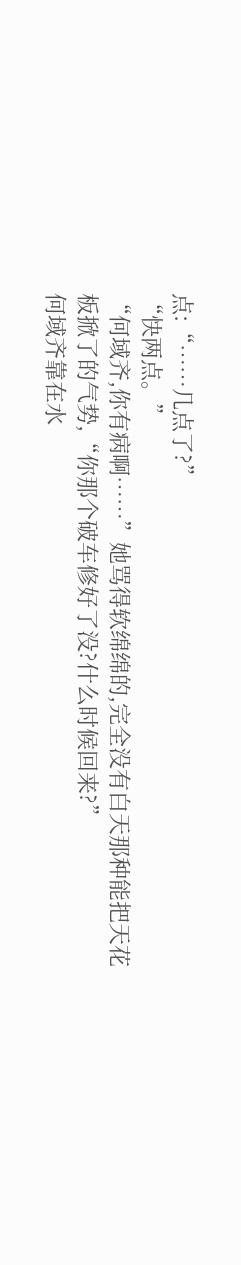点:“……几点了?”
“快两点。”
“何域齐,你有病啊……”她骂得软绵绵的,完全没有白天那种能把天花板掀了的气势,“你那个破车修好了没?什么时候回来?”
何域齐靠在水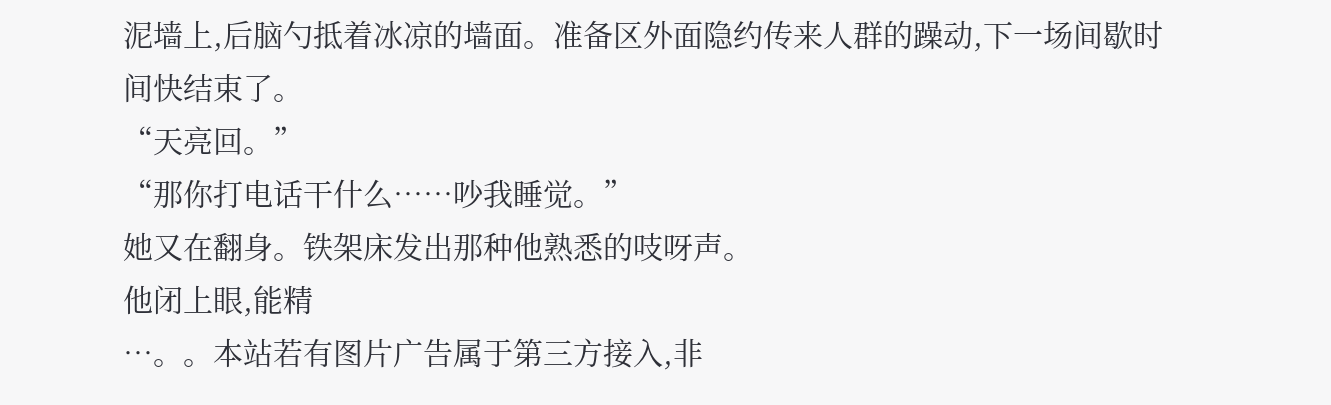泥墙上,后脑勺抵着冰凉的墙面。准备区外面隐约传来人群的躁动,下一场间歇时间快结束了。
“天亮回。”
“那你打电话干什么……吵我睡觉。”
她又在翻身。铁架床发出那种他熟悉的吱呀声。
他闭上眼,能精
…。。本站若有图片广告属于第三方接入,非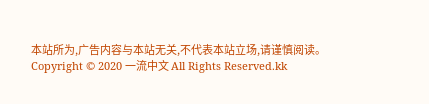本站所为,广告内容与本站无关,不代表本站立场,请谨慎阅读。
Copyright © 2020 一流中文 All Rights Reserved.kk